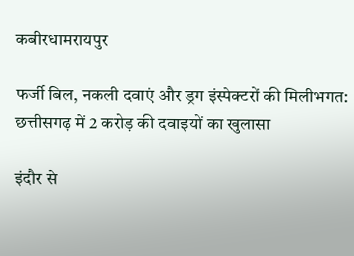कबीरधामरायपुर

फर्जी बिल, नकली दवाएं और ड्रग इंस्पेक्टरों की मिलीभगत: छत्तीसगढ़ में 2 करोड़ की दवाइयों का खुलासा

इंदौर से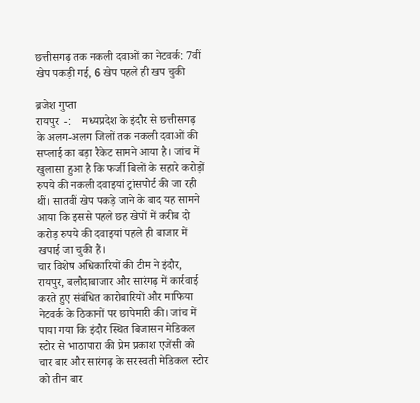छत्तीसगढ़ तक नकली दवाओं का नेटवर्क: 7वीं खेप पकड़ी गई, 6 खेप पहले ही खप चुकी

ब्रजेश गुप्ता
रायपुर  -:    मध्यप्रदेश के इंदौर से छत्तीसगढ़ के अलग-अलग जिलों तक नकली दवाओं की सप्लाई का बड़ा रैकेट सामने आया है। जांच में खुलासा हुआ है कि फर्जी बिलों के सहारे करोड़ों रुपये की नकली दवाइयां ट्रांसपोर्ट की जा रही थीं। सातवीं खेप पकड़े जाने के बाद यह सामने आया कि इससे पहले छह खेपों में करीब दो करोड़ रुपये की दवाइयां पहले ही बाजार में खपाई जा चुकी हैं।
चार विशेष अधिकारियों की टीम ने इंदौर, रायपुर, बलौदाबाजार और सारंगढ़ में कार्रवाई करते हुए संबंधित कारोबारियों और माफिया नेटवर्क के ठिकानों पर छापेमारी की। जांच में पाया गया कि इंदौर स्थित बिजासन मेडिकल स्टोर से भाठापारा की प्रेम प्रकाश एजेंसी को चार बार और सारंगढ़ के सरस्वती मेडिकल स्टोर को तीन बार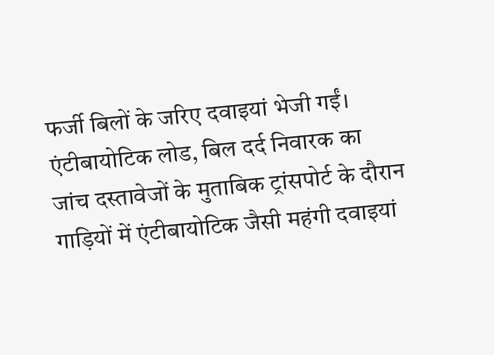फर्जी बिलों के जरिए दवाइयां भेजी गईं।
एंटीबायोटिक लोड, बिल दर्द निवारक का
जांच दस्तावेजों के मुताबिक ट्रांसपोर्ट के दौरान गाड़ियों में एंटीबायोटिक जैसी महंगी दवाइयां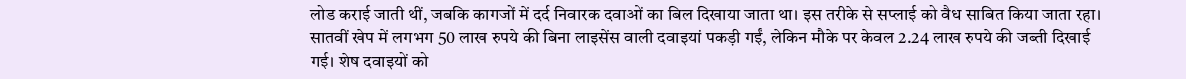लोड कराई जाती थीं, जबकि कागजों में दर्द निवारक दवाओं का बिल दिखाया जाता था। इस तरीके से सप्लाई को वैध साबित किया जाता रहा।
सातवीं खेप में लगभग 50 लाख रुपये की बिना लाइसेंस वाली दवाइयां पकड़ी गईं, लेकिन मौके पर केवल 2.24 लाख रुपये की जब्ती दिखाई गई। शेष दवाइयों को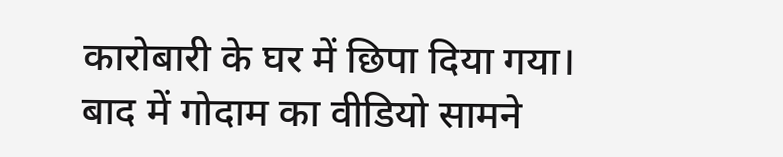कारोबारी के घर में छिपा दिया गया। बाद में गोदाम का वीडियो सामने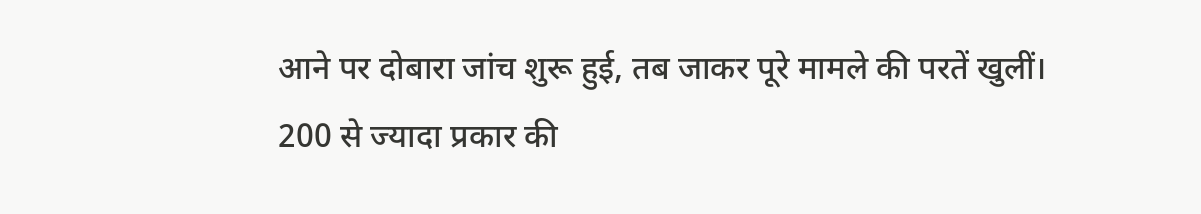आने पर दोबारा जांच शुरू हुई, तब जाकर पूरे मामले की परतें खुलीं।
200 से ज्यादा प्रकार की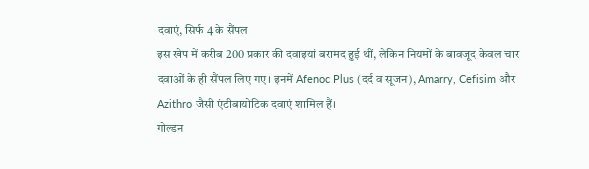दवाएं, सिर्फ 4 के सैंपल
इस खेप में करीब 200 प्रकार की दवाइयां बरामद हुई थीं, लेकिन नियमों के बावजूद केवल चार दवाओं के ही सैंपल लिए गए। इनमें Afenoc Plus (दर्द व सूजन), Amarry, Cefisim और Azithro जैसी एंटीबायोटिक दवाएं शामिल हैं।
गोल्डन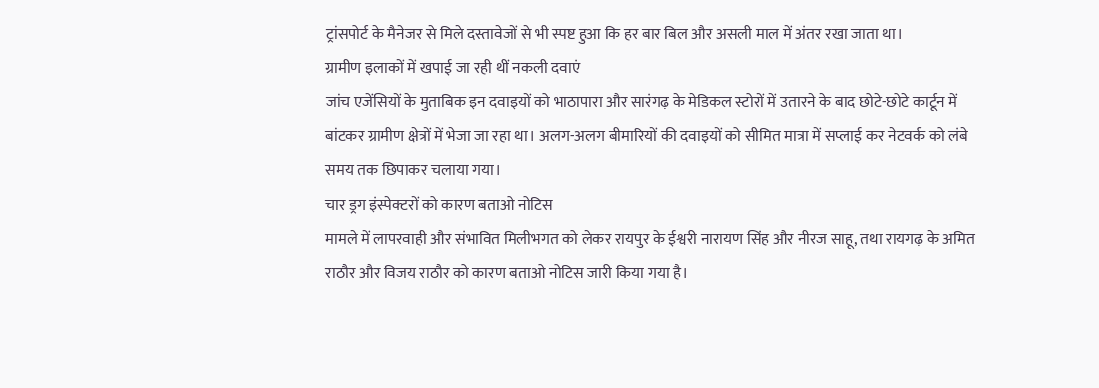ट्रांसपोर्ट के मैनेजर से मिले दस्तावेजों से भी स्पष्ट हुआ कि हर बार बिल और असली माल में अंतर रखा जाता था।
ग्रामीण इलाकों में खपाई जा रही थीं नकली दवाएं
जांच एजेंसियों के मुताबिक इन दवाइयों को भाठापारा और सारंगढ़ के मेडिकल स्टोरों में उतारने के बाद छोटे-छोटे कार्टून में बांटकर ग्रामीण क्षेत्रों में भेजा जा रहा था। अलग-अलग बीमारियों की दवाइयों को सीमित मात्रा में सप्लाई कर नेटवर्क को लंबे समय तक छिपाकर चलाया गया।
चार ड्रग इंस्पेक्टरों को कारण बताओ नोटिस
मामले में लापरवाही और संभावित मिलीभगत को लेकर रायपुर के ईश्वरी नारायण सिंह और नीरज साहू, तथा रायगढ़ के अमित राठौर और विजय राठौर को कारण बताओ नोटिस जारी किया गया है।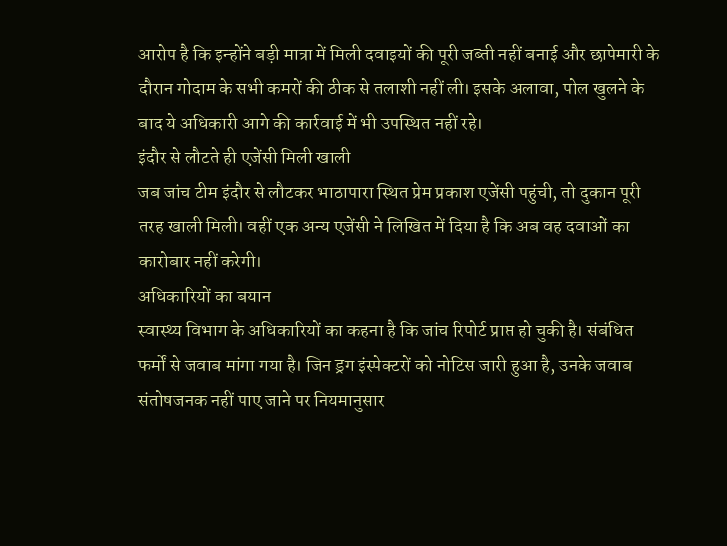आरोप है कि इन्होंने बड़ी मात्रा में मिली दवाइयों की पूरी जब्ती नहीं बनाई और छापेमारी के दौरान गोदाम के सभी कमरों की ठीक से तलाशी नहीं ली। इसके अलावा, पोल खुलने के बाद ये अधिकारी आगे की कार्रवाई में भी उपस्थित नहीं रहे।
इंदौर से लौटते ही एजेंसी मिली खाली
जब जांच टीम इंदौर से लौटकर भाठापारा स्थित प्रेम प्रकाश एजेंसी पहुंची, तो दुकान पूरी तरह खाली मिली। वहीं एक अन्य एजेंसी ने लिखित में दिया है कि अब वह दवाओं का कारोबार नहीं करेगी।
अधिकारियों का बयान
स्वास्थ्य विभाग के अधिकारियों का कहना है कि जांच रिपोर्ट प्राप्त हो चुकी है। संबंधित फर्मों से जवाब मांगा गया है। जिन ड्रग इंस्पेक्टरों को नोटिस जारी हुआ है, उनके जवाब संतोषजनक नहीं पाए जाने पर नियमानुसार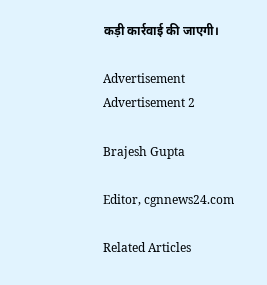कड़ी कार्रवाई की जाएगी।

Advertisement Advertisement 2

Brajesh Gupta

Editor, cgnnews24.com

Related Articles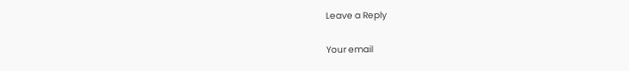Leave a Reply

Your email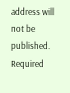address will not be published. Required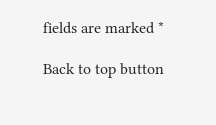fields are marked *

Back to top button